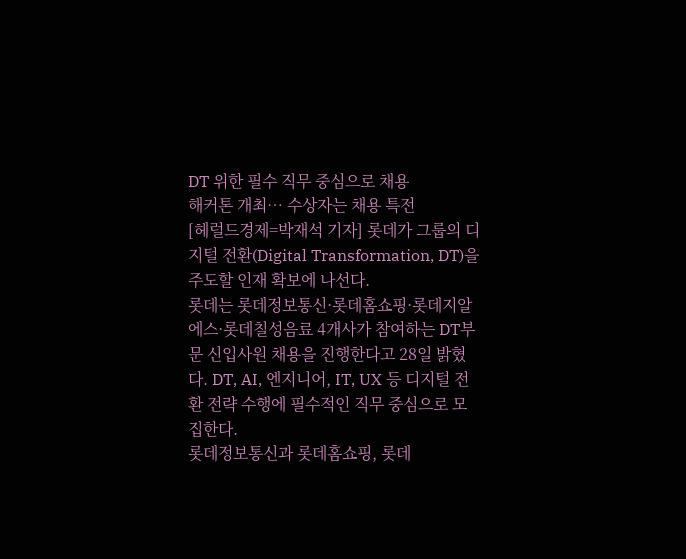DT 위한 필수 직무 중심으로 채용
해커톤 개최… 수상자는 채용 특전
[헤럴드경제=박재석 기자] 롯데가 그룹의 디지털 전환(Digital Transformation, DT)을 주도할 인재 확보에 나선다.
롯데는 롯데정보통신·롯데홈쇼핑·롯데지알에스·롯데칠성음료 4개사가 참여하는 DT부문 신입사원 채용을 진행한다고 28일 밝혔다. DT, AI, 엔지니어, IT, UX 등 디지털 전환 전략 수행에 필수적인 직무 중심으로 모집한다.
롯데정보통신과 롯데홈쇼핑, 롯데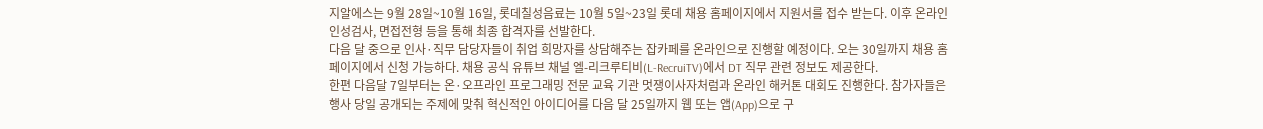지알에스는 9월 28일~10월 16일, 롯데칠성음료는 10월 5일~23일 롯데 채용 홈페이지에서 지원서를 접수 받는다. 이후 온라인 인성검사, 면접전형 등을 통해 최종 합격자를 선발한다.
다음 달 중으로 인사·직무 담당자들이 취업 희망자를 상담해주는 잡카페를 온라인으로 진행할 예정이다. 오는 30일까지 채용 홈페이지에서 신청 가능하다. 채용 공식 유튜브 채널 엘-리크루티비(L-RecruiTV)에서 DT 직무 관련 정보도 제공한다.
한편 다음달 7일부터는 온·오프라인 프로그래밍 전문 교육 기관 멋쟁이사자처럼과 온라인 해커톤 대회도 진행한다. 참가자들은 행사 당일 공개되는 주제에 맞춰 혁신적인 아이디어를 다음 달 25일까지 웹 또는 앱(App)으로 구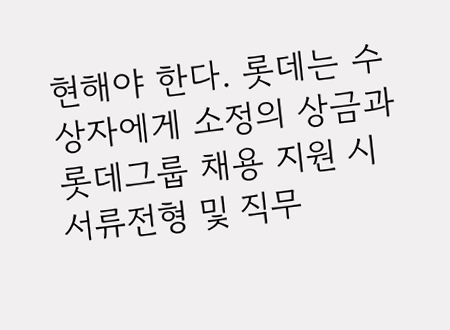현해야 한다. 롯데는 수상자에게 소정의 상금과 롯데그룹 채용 지원 시 서류전형 및 직무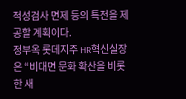적성검사 면제 등의 특전을 제공할 계획이다.
정부옥 롯데지주 HR혁신실장은 “비대면 문화 확산을 비롯한 새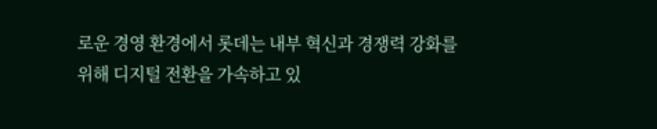로운 경영 환경에서 롯데는 내부 혁신과 경쟁력 강화를 위해 디지털 전환을 가속하고 있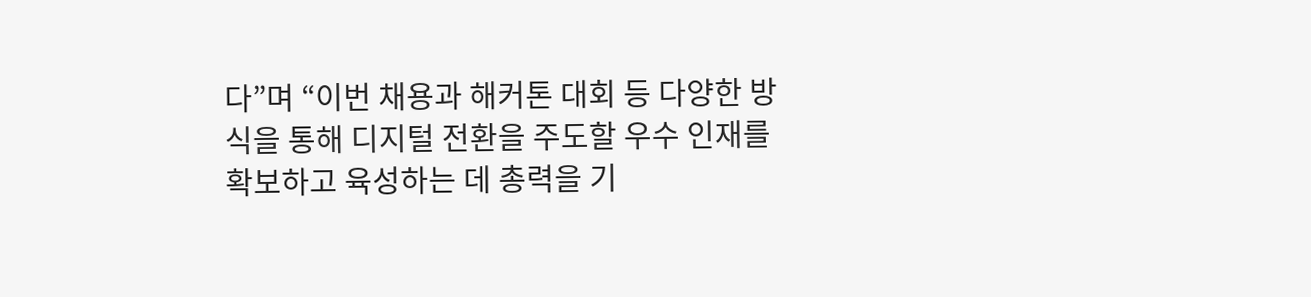다”며 “이번 채용과 해커톤 대회 등 다양한 방식을 통해 디지털 전환을 주도할 우수 인재를 확보하고 육성하는 데 총력을 기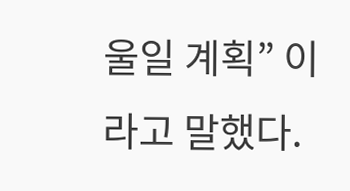울일 계획” 이라고 말했다.